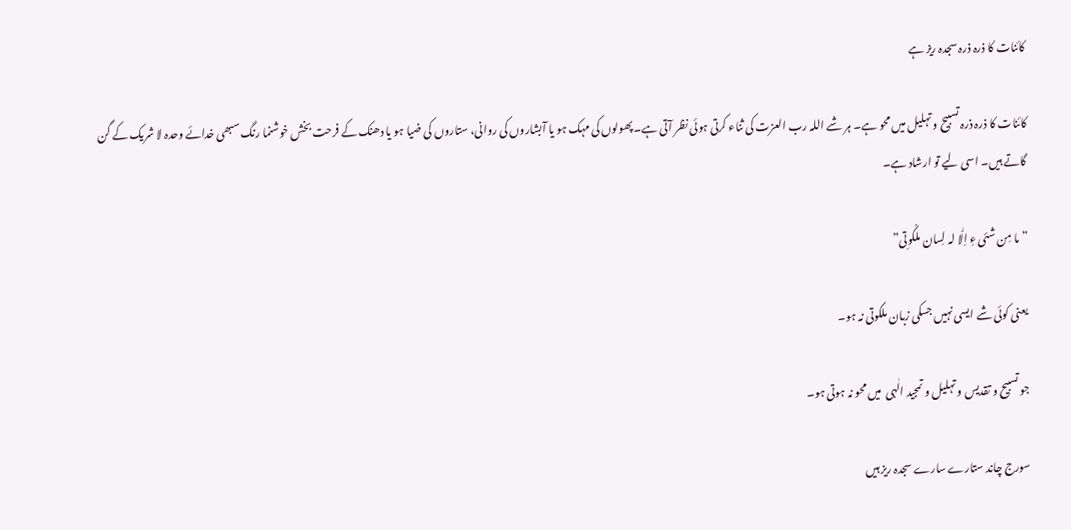کائنات کا ذرہ ذرہ سجدہ ریز ہے

کائنات کا ذرہ ذرہ تسبیح و تہلیل میں محو ہے۔ ہر شے اللہ رب العزت کی ثناء کرتی ہوئی نظر آتی ہے۔ پھولوں کی مہک ہو یا آبشاروں کی روانی، ستاروں کی ضیا ہو یا دھنک کے فرحت بخش خوشنما رنگ سبھی خدائے وحدہ لا شریک کے گن گاتے ہیں۔ اسی لیے تو ارشاد ہے۔

” ما مِن شئی ءِ اِلّٰا لہ لِسان ملکُوتِی”

یعنی کوئی شے ایسی نہیں جسکی زبان ملکوتی نہ ہو۔

جو تسبیح و تقدیس و تہلیل و تمجید الٰہی  میں محو نہ ہوتی ہو۔

سورج چاند ستارے سارے سجدہ ریز ہیں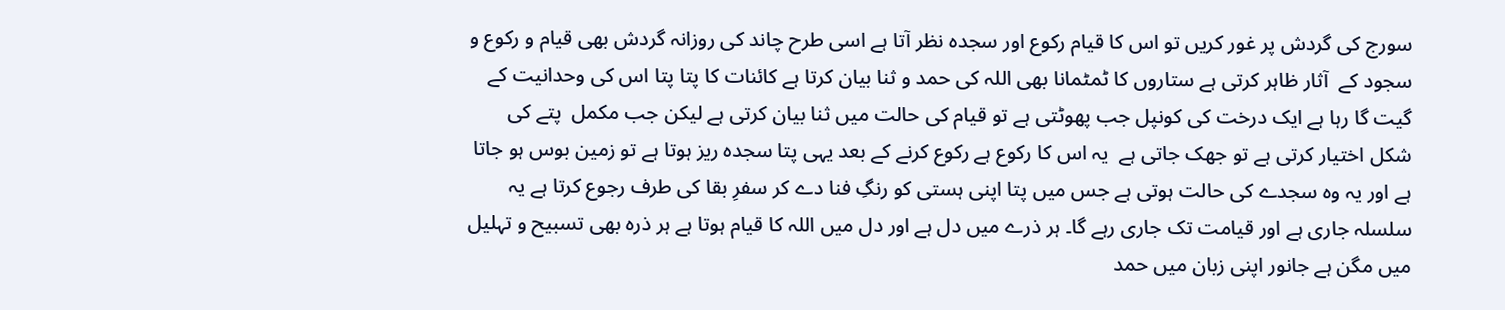سورج کی گردش پر غور کریں تو اس کا قیام رکوع اور سجدہ نظر آتا ہے اسی طرح چاند کی روزانہ گردش بھی قیام و رکوع و سجود کے  آثار ظاہر کرتی ہے ستاروں کا ٹمٹمانا بھی اللہ کی حمد و ثنا بیان کرتا ہے کائنات کا پتا پتا اس کی وحدانیت کے گیت گا رہا ہے ایک درخت کی کونپل جب پھوٹتی ہے تو قیام کی حالت میں ثنا بیان کرتی ہے لیکن جب مکمل  پتے کی شکل اختیار کرتی ہے تو جھک جاتی ہے  یہ اس کا رکوع ہے رکوع کرنے کے بعد یہی پتا سجدہ ریز ہوتا ہے تو زمین بوس ہو جاتا ہے اور یہ وہ سجدے کی حالت ہوتی ہے جس میں پتا اپنی ہستی کو رنگِ فنا دے کر سفرِ بقا کی طرف رجوع کرتا ہے یہ سلسلہ جاری ہے اور قیامت تک جاری رہے گا۔ ہر ذرے میں دل ہے اور دل میں اللہ کا قیام ہوتا ہے ہر ذرہ بھی تسبیح و تہلیل میں مگن ہے جانور اپنی زبان میں حمد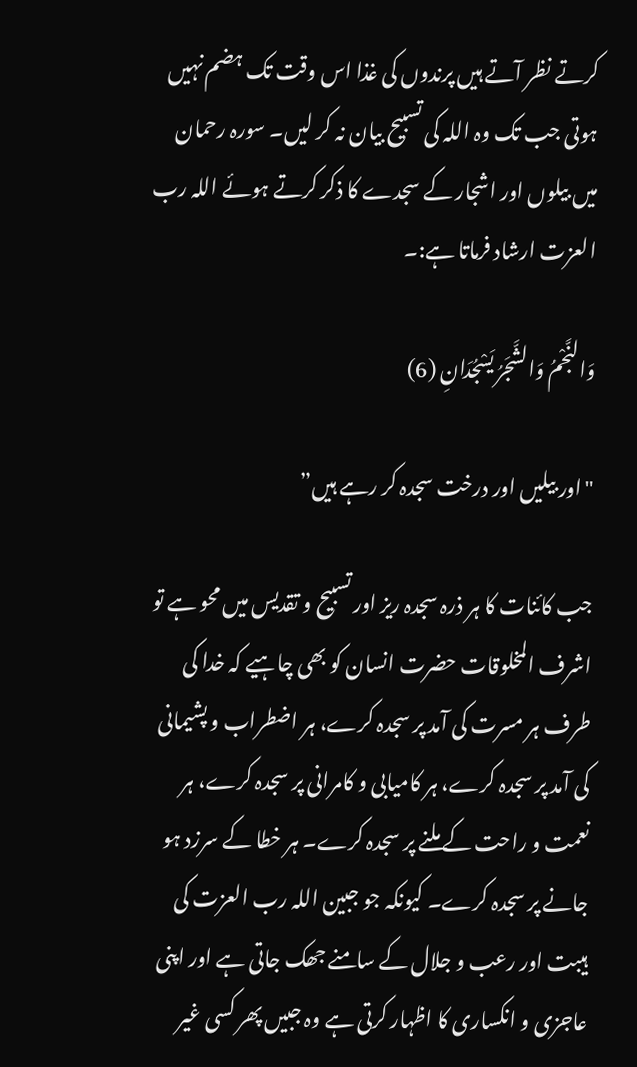کرتے نظر آتے ہیں پرندوں کی غذا اس وقت تک ہضم نہیں ہوتی جب تک وہ اللہ کی تسبیح بیان نہ کر لیں۔ سورہ رحمان میں بیلوں اور اشجار کے سجدے کا ذکر کرتے ہوئے اللہ رب العزت ارشاد فرماتا ہے:۔

وَالنَّجْمُ وَالشَّجَرُ يَسْجُدَانِ (6)

"اور بیلیں اور درخت سجدہ کر رہے ہیں”

جب کائنات کا ہر ذرہ سجدہ ریز اور تسبیح و تقدیس میں محو ہے تو اشرف المخلوقات حضرت انسان کو بھی چاہیے کہ خدا کی طرف ہر مسرت کی آمد پر سجدہ کرے، ہر اضطراب و پشیمانی کی آمد پر سجدہ کرے، ہر کامیابی و کامرانی پر سجدہ کرے، ہر نعمت و راحت کے ملنے پر سجدہ کرے۔ ہر خطا کے سرزد ہو جانے پر سجدہ کرے۔ کیونکہ جو جبین اللہ رب العزت کی ہیبت اور رعب و جلال کے سامنے جھک جاتی ہے اور اپنی عاجزی و انکساری کا اظہار کرتی ہے وہ جبیں پھر کسی غیر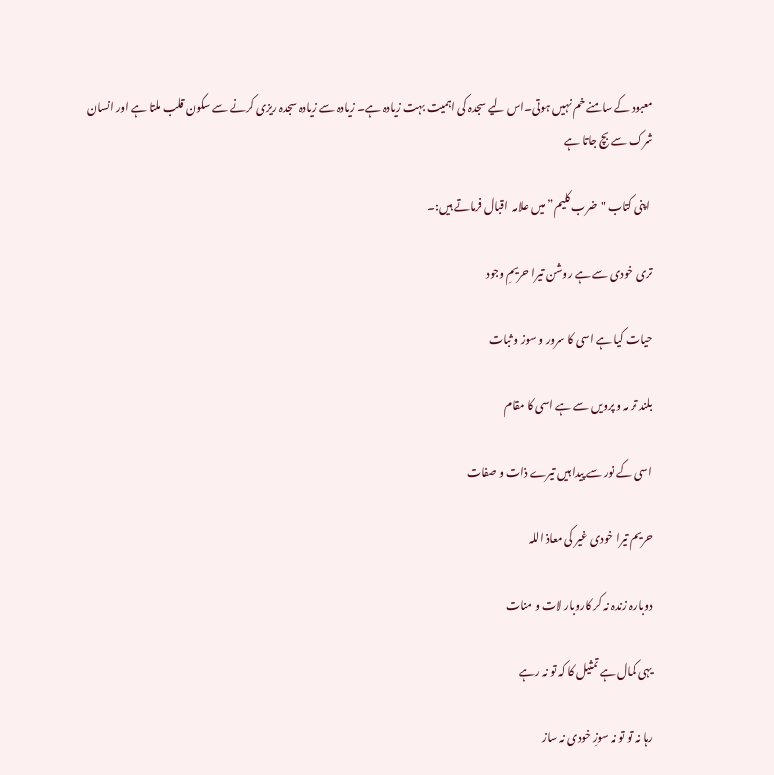معبود کے سامنے خم نہیں ہوتی۔اس لیے سجدہ کی اہمیت بہت زیادہ ہے۔ زیادہ سے زیادہ سجدہ ریزی کرنے سے سکون قلب ملتا ہے اور انسان شرک سے بچ جاتا ہے

 اپنی کتاب "ضرب کلیم” میں علامہ  اقبال فرماتے ہیں:۔

تری خودی سے ہے روشن تیرا حریمِ وجود

حیات کیا ہے اسی کا سرور و سوز و ثبات

بلند تر مہ و پرویں سے ہے اسی کا مقام

اسی کے نور سے پیدا ہیں تیرے ذات و صفات

حریم تیرا خودی غیر کی معاذ اللہ

دوبارہ زندہ نہ کر کاروبار لات و منات

یہی کمال ہے تمثیل کا کہ تو نہ رہے

رہا نہ تو تو نہ سوزِ خودی نہ ساز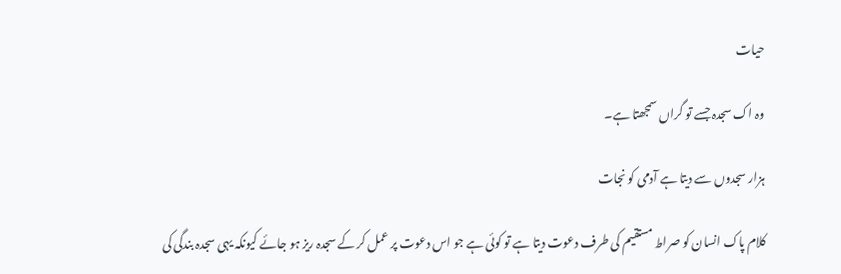حیات

وہ اک سجدہ جسے تو گراں سمجھتا ہے۔

ہزار سجدوں سے دیتا ہے آدمی کو نجات

کلام پاک انسان کو صراط مستقیم کی طرف دعوت دیتا ہے تو کوئی ہے جو اس دعوت پر عمل کر کے سجدہ ریز ہو جائے کیونکہ یہی سجدہ بندگی کی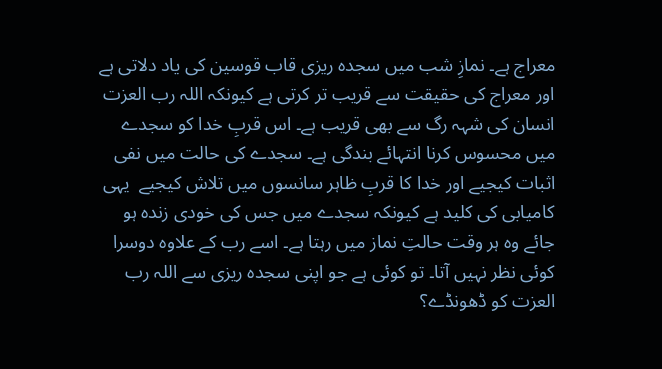معراج ہے۔ نمازِ شب میں سجدہ ریزی قاب قوسین کی یاد دلاتی ہے اور معراج کی حقیقت سے قریب تر کرتی ہے کیونکہ اللہ رب العزت انسان کی شہہ رگ سے بھی قریب ہے۔ اس قربِ خدا کو سجدے میں محسوس کرنا انتہائے بندگی ہے۔ سجدے کی حالت میں نفی اثبات کیجیے اور خدا کا قربِ ظاہر سانسوں میں تلاش کیجیے  یہی کامیابی کی کلید ہے کیونکہ سجدے میں جس کی خودی زندہ ہو جائے وہ ہر وقت حالتِ نماز میں رہتا ہے۔ اسے رب کے علاوہ دوسرا کوئی نظر نہیں آتا۔ تو کوئی ہے جو اپنی سجدہ ریزی سے اللہ رب العزت کو ڈھونڈے؟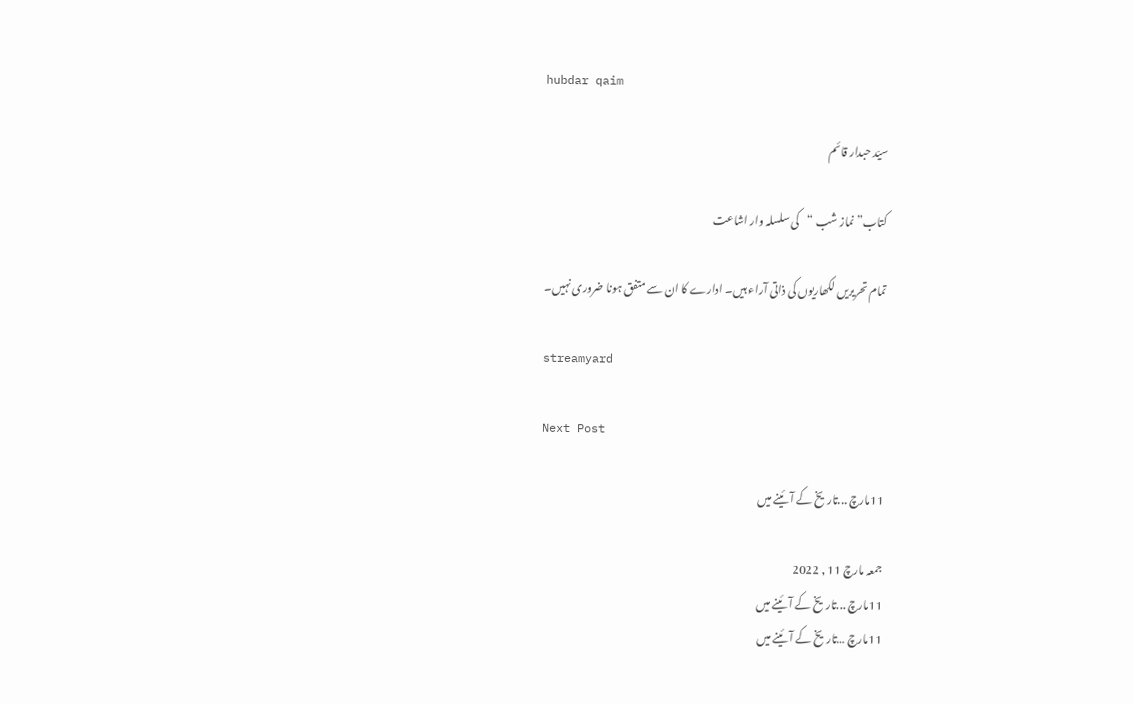hubdar qaim

سیّد حبدار قائم

کتاب” نماز شب “کی سلسلہ وار اشاعت

تمام تحریریں لکھاریوں کی ذاتی آراء ہیں۔ ادارے کا ان سے متفق ہونا ضروری نہیں۔

streamyard

Next Post

11مارچ ...تاریخ کے آئینے میں

جمعہ مارچ 11 , 2022
11مارچ ...تاریخ کے آئینے میں
11مارچ …تاریخ کے آئینے میں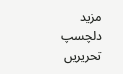مزید دلچسپ تحریریں